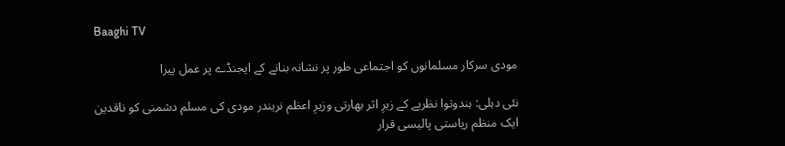Baaghi TV

مودی سرکار مسلمانوں کو اجتماعی طور پر نشانہ بنانے کے ایجنڈے پر عمل پیرا

نئی دہلی: ہندوتوا نظریے کے زیرِ اثر بھارتی وزیرِ اعظم نریندر مودی کی مسلم دشمنی کو ناقدین ایک منظم ریاستی پالیسی قرار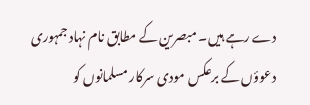دے رہے ہیں۔ مبصرین کے مطابق نام نہاد جمہوری دعوؤں کے برعکس مودی سرکار مسلمانوں کو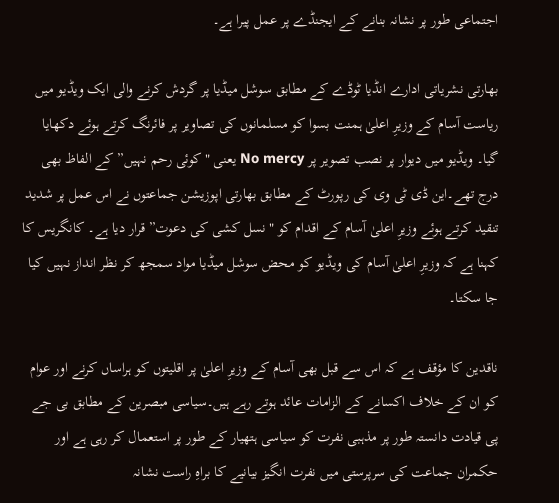اجتماعی طور پر نشانہ بنانے کے ایجنڈے پر عمل پیرا ہے۔

بھارتی نشریاتی ادارے انڈیا ٹوڈے کے مطابق سوشل میڈیا پر گردش کرنے والی ایک ویڈیو میں ریاست آسام کے وزیرِ اعلیٰ ہمنت بسوا کو مسلمانوں کی تصاویر پر فائرنگ کرتے ہوئے دکھایا گیا۔ ویڈیو میں دیوار پر نصب تصویر پر No mercy یعنی "کوئی رحم نہیں” کے الفاظ بھی درج تھے۔این ڈی ٹی وی کی رپورٹ کے مطابق بھارتی اپوزیشن جماعتوں نے اس عمل پر شدید تنقید کرتے ہوئے وزیرِ اعلیٰ آسام کے اقدام کو "نسل کشی کی دعوت” قرار دیا ہے۔ کانگریس کا کہنا ہے کہ وزیرِ اعلیٰ آسام کی ویڈیو کو محض سوشل میڈیا مواد سمجھ کر نظر انداز نہیں کیا جا سکتا۔

ناقدین کا مؤقف ہے کہ اس سے قبل بھی آسام کے وزیرِ اعلیٰ پر اقلیتوں کو ہراساں کرنے اور عوام کو ان کے خلاف اکسانے کے الزامات عائد ہوتے رہے ہیں۔سیاسی مبصرین کے مطابق بی جے پی قیادت دانستہ طور پر مذہبی نفرت کو سیاسی ہتھیار کے طور پر استعمال کر رہی ہے اور حکمران جماعت کی سرپرستی میں نفرت انگیز بیانیے کا براہِ راست نشانہ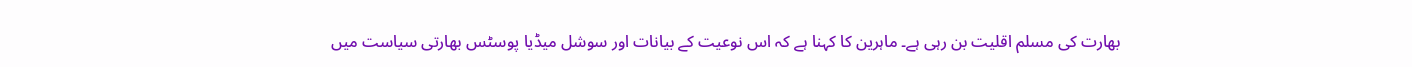بھارت کی مسلم اقلیت بن رہی ہے۔ ماہرین کا کہنا ہے کہ اس نوعیت کے بیانات اور سوشل میڈیا پوسٹس بھارتی سیاست میں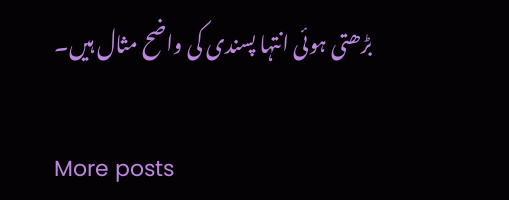بڑھتی ہوئی انتہا پسندی کی واضح مثال ہیں۔

More posts